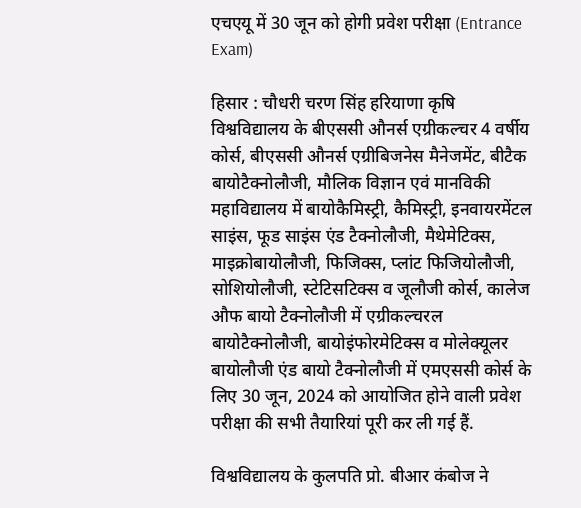एचएयू में 30 जून को होगी प्रवेश परीक्षा (Entrance Exam)

हिसार : चौधरी चरण सिंह हरियाणा कृषि विश्वविद्यालय के बीएससी औनर्स एग्रीकल्चर 4 वर्षीय कोर्स, बीएससी औनर्स एग्रीबिजनेस मैनेजमेंट, बीटैक बायोटैक्नोलौजी, मौलिक विज्ञान एवं मानविकी महाविद्यालय में बायोकैमिस्ट्री, कैमिस्ट्री, इनवायरमेंटल साइंस, फूड साइंस एंड टैक्नोलौजी, मैथेमेटिक्स, माइक्रोबायोलौजी, फिजिक्स, प्लांट फिजियोलौजी, सोशियोलौजी, स्टेटिसटिक्स व जूलौजी कोर्स, कालेज औफ बायो टैक्नोलौजी में एग्रीकल्चरल बायोटैक्नोलौजी, बायोइंफोरमेटिक्स व मोलेक्यूलर बायोलौजी एंड बायो टैक्नोलौजी में एमएससी कोर्स के लिए 30 जून, 2024 को आयोजित होने वाली प्रवेश परीक्षा की सभी तैयारियां पूरी कर ली गई हैं.

विश्वविद्यालय के कुलपति प्रो. बीआर कंबोज ने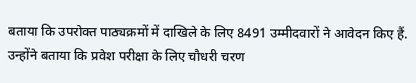बताया कि उपरोक्त पाठ्यक्रमों में दाखिले के लिए 8491 उम्मीदवारों ने आवेदन किए हैं. उन्होंने बताया कि प्रवेश परीक्षा के लिए चौधरी चरण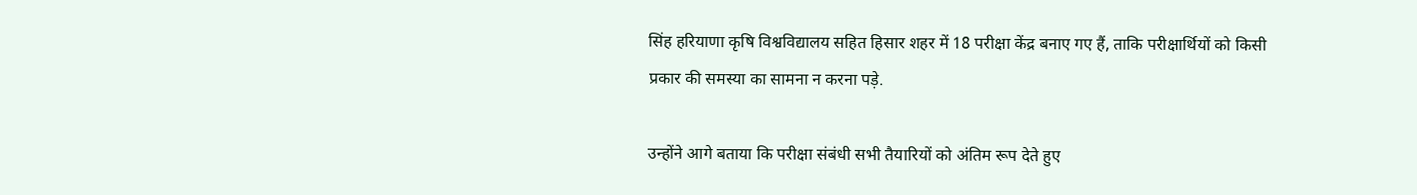सिंह हरियाणा कृषि विश्वविद्यालय सहित हिसार शहर में 18 परीक्षा केंद्र बनाए गए हैं, ताकि परीक्षार्थियों को किसी प्रकार की समस्या का सामना न करना पड़े.

उन्होंने आगे बताया कि परीक्षा संबंधी सभी तैयारियों को अंतिम रूप देते हुए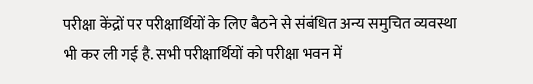परीक्षा केंद्रों पर परीक्षार्थियों के लिए बैठने से संबंधित अन्य समुचित व्यवस्था भी कर ली गई है. सभी परीक्षार्थियों को परीक्षा भवन में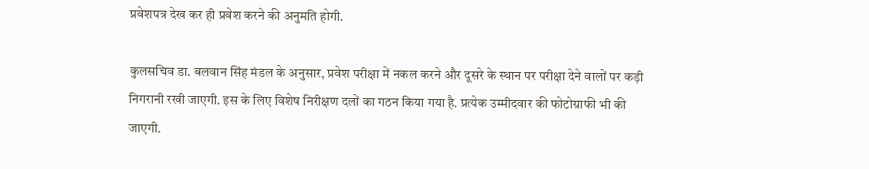प्रवेशपत्र देख कर ही प्रवेश करने की अनुमति होगी.

कुलसचिव डा. बलवान सिंह मंडल के अनुसार, प्रवेश परीक्षा में नकल करने और दूसरे के स्थान पर परीक्षा देने वालों पर कड़ी निगरानी रखी जाएगी. इस के लिए विशेष निरीक्षण दलों का गठन किया गया है. प्रत्येक उम्मीदवार की फोटोग्राफी भी की जाएगी.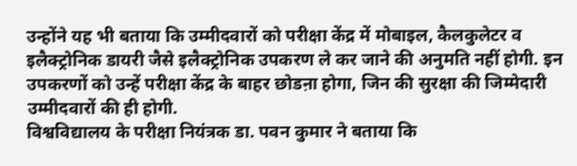उन्होंने यह भी बताया कि उम्मीदवारों को परीक्षा केंद्र में मोबाइल, कैलकुलेटर व इलैक्ट्रोनिक डायरी जैसे इलैक्ट्रोनिक उपकरण ले कर जाने की अनुमति नहीं होगी. इन उपकरणों को उन्हें परीक्षा केंद्र के बाहर छोडऩा होगा, जिन की सुरक्षा की जिम्मेदारी उम्मीदवारों की ही होगी.
विश्वविद्यालय के परीक्षा नियंत्रक डा. पवन कुमार ने बताया कि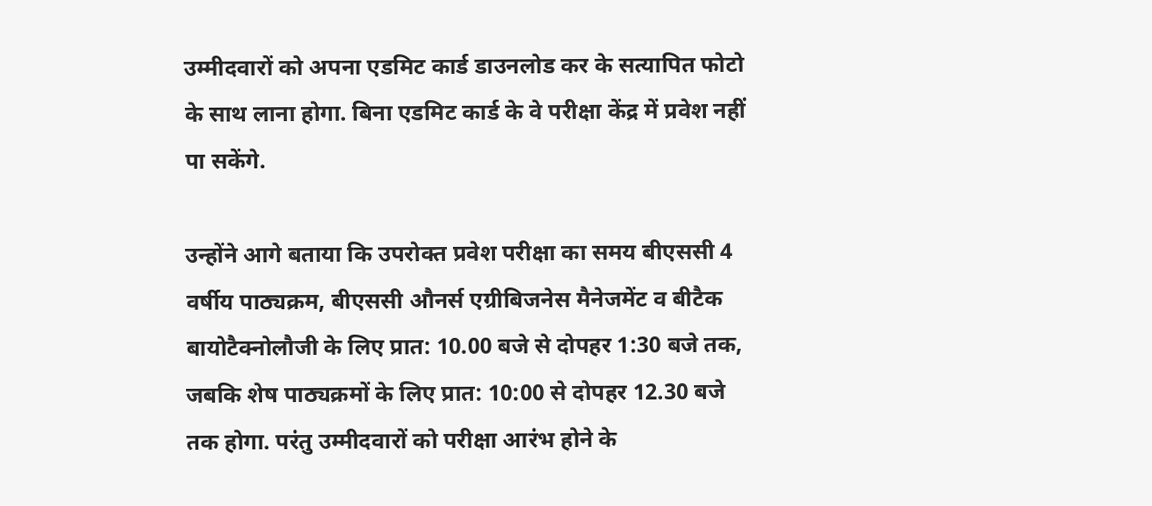उम्मीदवारों को अपना एडमिट कार्ड डाउनलोड कर के सत्यापित फोटो के साथ लाना होगा. बिना एडमिट कार्ड के वे परीक्षा केंद्र में प्रवेश नहीं पा सकेंगे.

उन्होंने आगे बताया कि उपरोक्त प्रवेश परीक्षा का समय बीएससी 4 वर्षीय पाठ्यक्रम, बीएससी औनर्स एग्रीबिजनेस मैनेजमेंट व बीटैक बायोटैक्नोलौजी के लिए प्रात: 10.00 बजे से दोपहर 1:30 बजे तक, जबकि शेष पाठ्यक्रमों के लिए प्रात: 10:00 से दोपहर 12.30 बजे तक होगा. परंतु उम्मीदवारों को परीक्षा आरंभ होने के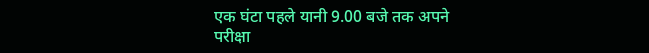एक घंटा पहले यानी 9.00 बजे तक अपने परीक्षा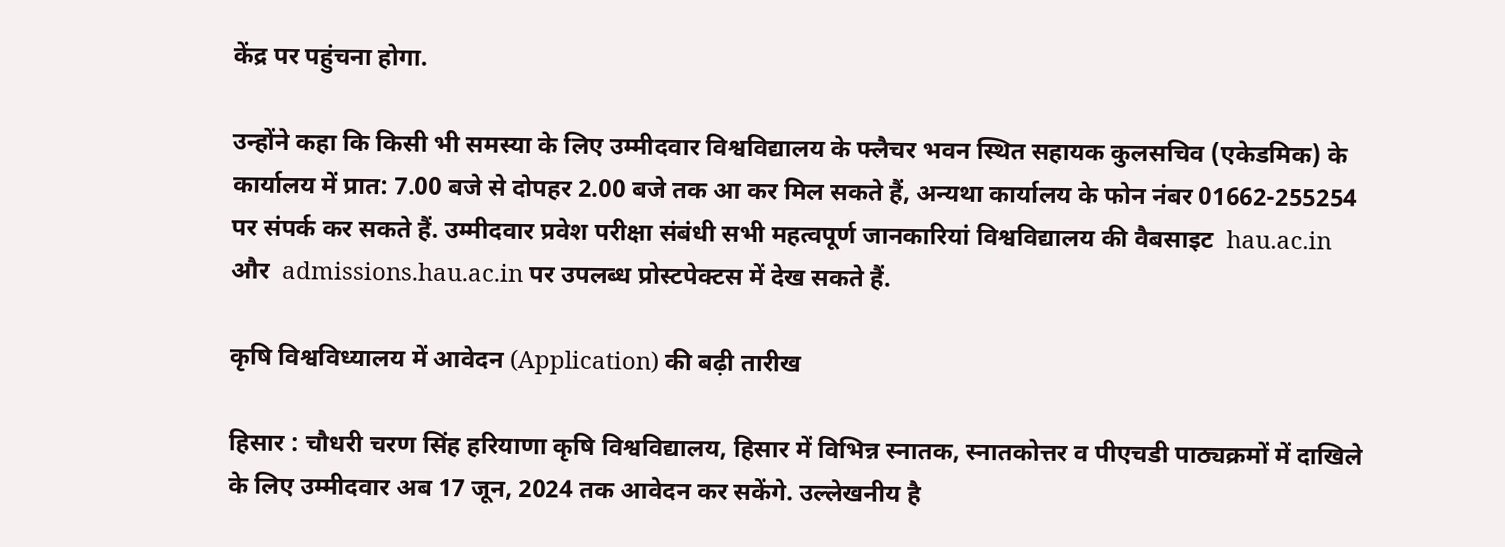केंद्र पर पहुंचना होगा.

उन्होंने कहा कि किसी भी समस्या के लिए उम्मीदवार विश्वविद्यालय के फ्लैचर भवन स्थित सहायक कुलसचिव (एकेडमिक) के कार्यालय में प्रात: 7.00 बजे से दोपहर 2.00 बजे तक आ कर मिल सकते हैं, अन्यथा कार्यालय के फोन नंबर 01662-255254 पर संपर्क कर सकते हैं. उम्मीदवार प्रवेश परीक्षा संबंधी सभी महत्वपूर्ण जानकारियां विश्वविद्यालय की वैबसाइट  hau.ac.in  और  admissions.hau.ac.in पर उपलब्ध प्रोस्टपेक्टस में देख सकते हैं.

कृषि विश्वविध्यालय में आवेदन (Application) की बढ़ी तारीख

हिसार : चौधरी चरण सिंह हरियाणा कृषि विश्वविद्यालय, हिसार में विभिन्न स्नातक, स्नातकोत्तर व पीएचडी पाठ्यक्रमों में दाखिले के लिए उम्मीदवार अब 17 जून, 2024 तक आवेदन कर सकेंगे. उल्लेखनीय है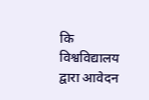कि विश्वविद्यालय द्वारा आवेदन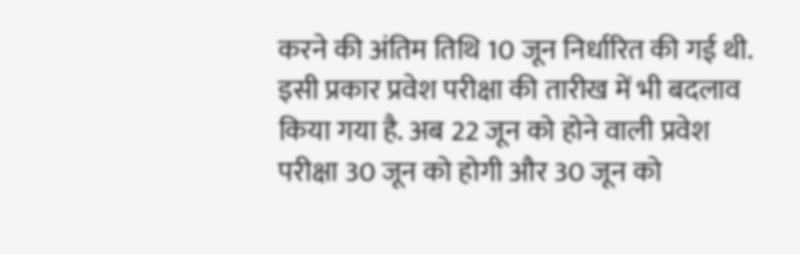करने की अंतिम तिथि 10 जून निर्धारित की गई थी. इसी प्रकार प्रवेश परीक्षा की तारीख में भी बदलाव किया गया है. अब 22 जून को होने वाली प्रवेश परीक्षा 30 जून को होगी और 30 जून को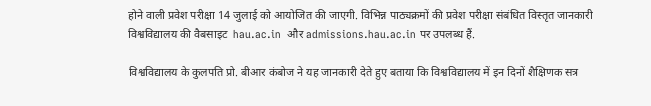होने वाली प्रवेश परीक्षा 14 जुलाई को आयोजित की जाएगी. विभिन्न पाठ्यक्रमों की प्रवेश परीक्षा संबंधित विस्तृत जानकारी विश्वविद्यालय की वैबसाइट  hau.ac.in  और admissions.hau.ac.in पर उपलब्ध हैं.

विश्वविद्यालय के कुलपति प्रो. बीआर कंबोज ने यह जानकारी देते हुए बताया कि विश्वविद्यालय में इन दिनों शैक्षिणक सत्र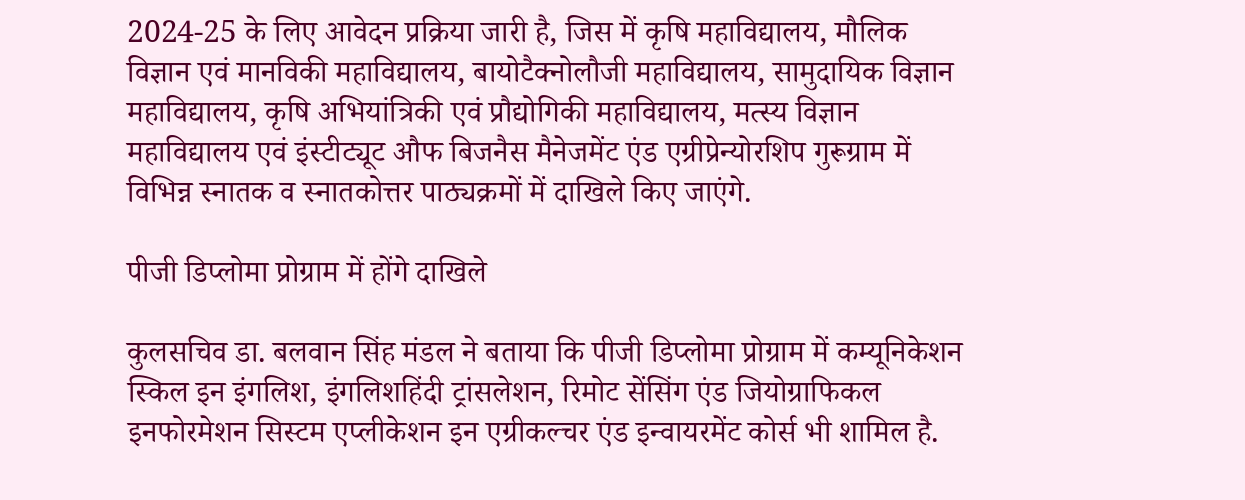2024-25 के लिए आवेदन प्रक्रिया जारी है, जिस में कृषि महाविद्यालय, मौलिक विज्ञान एवं मानविकी महाविद्यालय, बायोटैक्नोलौजी महाविद्यालय, सामुदायिक विज्ञान महाविद्यालय, कृषि अभियांत्रिकी एवं प्रौद्योगिकी महाविद्यालय, मत्स्य विज्ञान महाविद्यालय एवं इंस्टीट्यूट औफ बिजनैस मैनेजमेंट एंड एग्रीप्रेन्योरशिप गुरूग्राम में विभिन्न स्नातक व स्नातकोत्तर पाठ्यक्रमों में दाखिले किए जाएंगे.

पीजी डिप्लोमा प्रोग्राम में होंगे दाखिले

कुलसचिव डा. बलवान सिंह मंडल ने बताया कि पीजी डिप्लोमा प्रोग्राम में कम्यूनिकेशन स्किल इन इंगलिश, इंगलिशहिंदी ट्रांसलेशन, रिमोट सेंसिंग एंड जियोग्राफिकल इनफोरमेशन सिस्टम एप्लीकेशन इन एग्रीकल्चर एंड इन्वायरमेंट कोर्स भी शामिल है.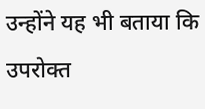उन्होंने यह भी बताया कि उपरोक्त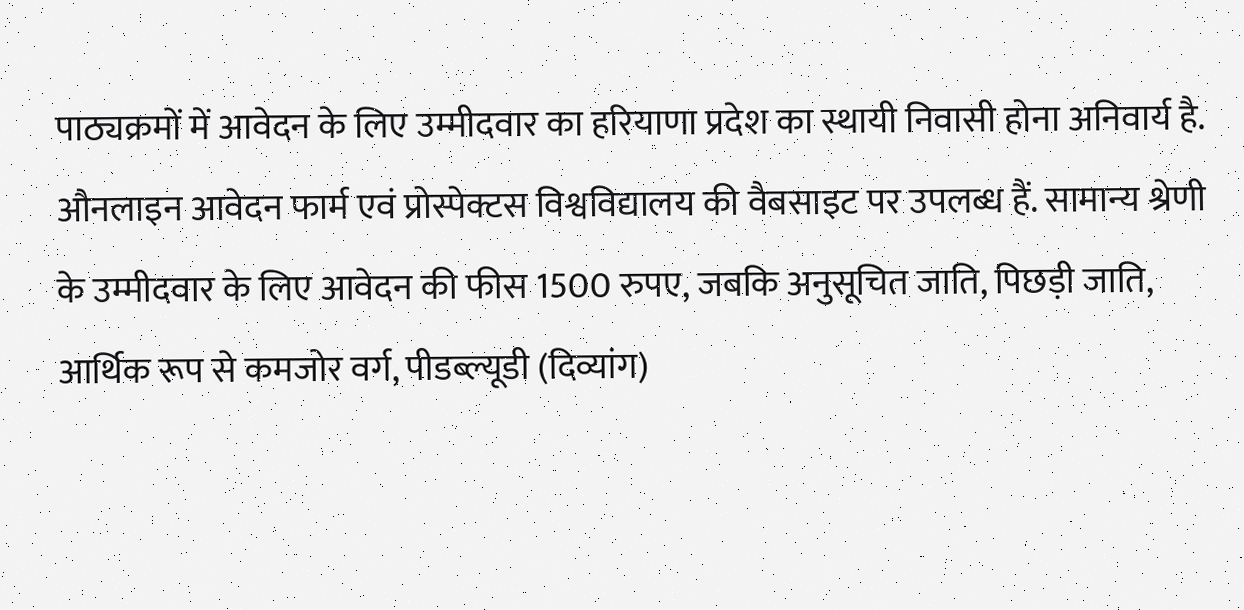पाठ्यक्रमों में आवेदन के लिए उम्मीदवार का हरियाणा प्रदेश का स्थायी निवासी होना अनिवार्य है. औनलाइन आवेदन फार्म एवं प्रोस्पेक्टस विश्वविद्यालय की वैबसाइट पर उपलब्ध हैं. सामान्य श्रेणी के उम्मीदवार के लिए आवेदन की फीस 1500 रुपए, जबकि अनुसूचित जाति, पिछड़ी जाति, आर्थिक रूप से कमजोर वर्ग, पीडब्ल्यूडी (दिव्यांग)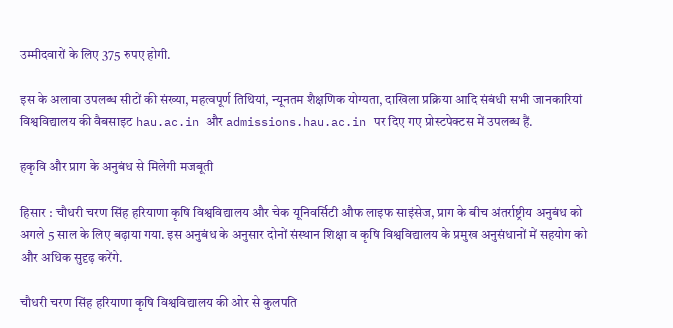उम्मीदवारों के लिए 375 रुपए होगी.

इस के अलावा उपलब्ध सीटों की संख्या, महत्वपूर्ण तिथियां, न्यूनतम शैक्षणिक योग्यता, दाखिला प्रक्रिया आदि संबंधी सभी जानकारियां विश्वविद्यालय की वैबसाइट hau.ac.in और admissions.hau.ac.in पर दिए गए प्रोस्टपेक्टस में उपलब्ध हैं.

हकृवि और प्राग के अनुबंध से मिलेगी मजबूती

हिसार : चौधरी चरण सिंह हरियाणा कृषि विश्वविद्यालय और चेक यूनिवर्सिटी औफ लाइफ साइंसेज, प्राग के बीच अंतर्राष्ट्रीय अनुबंध को अगले 5 साल के लिए बढ़ाया गया. इस अनुबंध के अनुसार दोनों संस्थान शिक्षा व कृषि विश्वविद्यालय के प्रमुख अनुसंधानों में सहयोग को और अधिक सुदृढ़ करेंगे.

चौधरी चरण सिंह हरियाणा कृषि विश्वविद्यालय की ओर से कुलपति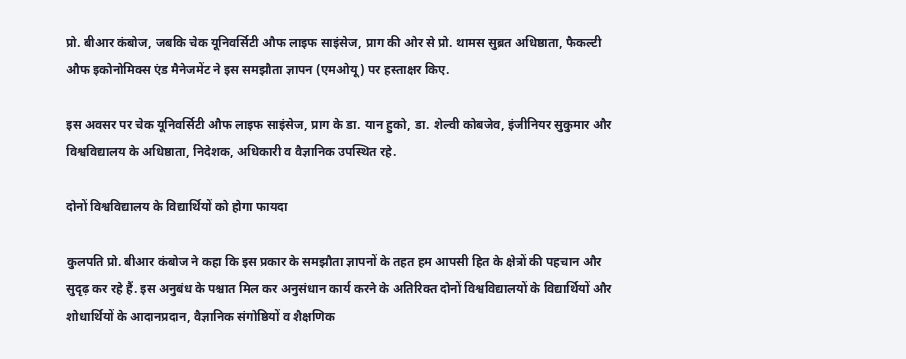प्रो. बीआर कंबोज, जबकि चेक यूनिवर्सिटी औफ लाइफ साइंसेज, प्राग की ओर से प्रो. थामस सुब्रत अधिष्ठाता, फैकल्टी औफ इकोनोमिक्स एंड मैनेजमेंट ने इस समझौता ज्ञापन (एमओयू) पर हस्ताक्षर किए.

इस अवसर पर चेक यूनिवर्सिटी औफ लाइफ साइंसेज, प्राग के डा. यान हुको, डा. शेल्वी कोबजेव, इंजीनियर सुकुमार और विश्वविद्यालय के अधिष्ठाता, निदेशक, अधिकारी व वैज्ञानिक उपस्थित रहे.

दोनों विश्वविद्यालय के विद्यार्थियों को होगा फायदा

कुलपति प्रो. बीआर कंबोज ने कहा कि इस प्रकार के समझौता ज्ञापनों के तहत हम आपसी हित के क्षेत्रों की पहचान और सुदृढ़ कर रहे हैं. इस अनुबंध के पश्चात मिल कर अनुसंधान कार्य करने के अतिरिक्त दोनों विश्वविद्यालयों के विद्यार्थियों और शोधार्थियों के आदानप्रदान, वैज्ञानिक संगोष्ठियों व शैक्षणिक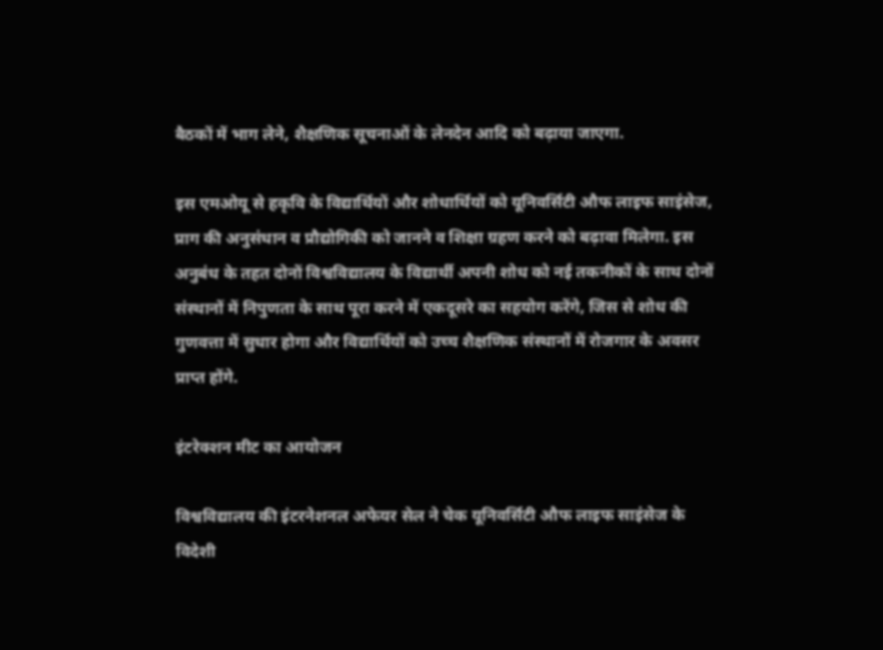बैठकों में भाग लेने, शैक्षणिक सूचनाओं के लेनदेन आदि को बढ़ाया जाएगा.

इस एमओयू से हकृवि के विद्यार्थियों और शोधार्थियों को यूनिवर्सिटी औफ लाइफ साइंसेज, प्राग की अनुसंधान व प्रौद्योगिकी को जानने व शिक्षा ग्रहण करने को बढ़ावा मिलेगा. इस अनुबंध के तहत दोनों विश्वविद्यालय के विद्यार्थी अपनी शोध को नई तकनीकों के साथ दोनों संस्थानों में निपुणता के साथ पूरा करने में एकदूसरे का सहयोग करेंगे, जिस से शोध की गुणवत्ता में सुधार होगा और विद्यार्थियों को उच्च शैक्षणिक संस्थानों में रोजगार के अवसर प्राप्त होंगे.

इंटरेक्शन मीट का आयोजन

विश्वविद्यालय की इंटरनेशनल अफेयर सेल ने चेक यूनिवर्सिटी औफ लाइफ साइंसेज के विदेशी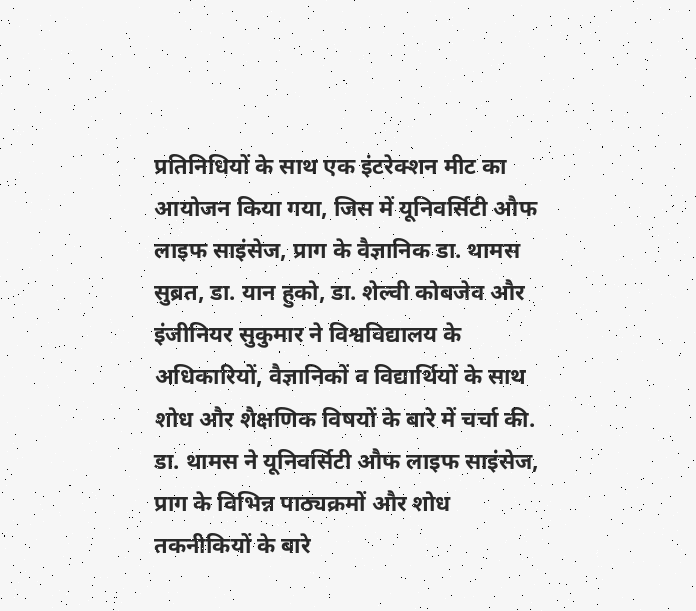प्रतिनिधियों के साथ एक इंटरेक्शन मीट का आयोजन किया गया, जिस में यूनिवर्सिटी औफ लाइफ साइंसेज, प्राग के वैज्ञानिक डा. थामस सुब्रत, डा. यान हुको, डा. शेल्वी कोबजेव और इंजीनियर सुकुमार ने विश्वविद्यालय के अधिकारियों, वैज्ञानिकों व विद्यार्थियों के साथ शोध और शैक्षणिक विषयों के बारे में चर्चा की. डा. थामस ने यूनिवर्सिटी औफ लाइफ साइंसेज, प्राग के विभिन्न पाठ्यक्रमों और शोध तकनीकियों के बारे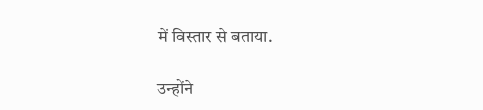में विस्तार से बताया.

उन्होंने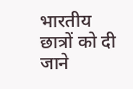भारतीय छात्रों को दी जाने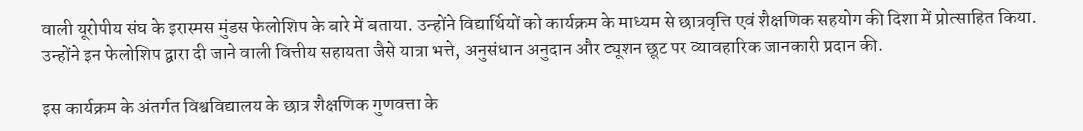वाली यूरोपीय संघ के इरास्मस मुंडस फेलोशिप के बारे में बताया. उन्होंने विद्यार्थियों को कार्यक्रम के माध्यम से छात्रवृत्ति एवं शैक्षणिक सहयोग की दिशा में प्रोत्साहित किया. उन्होंने इन फेलोशिप द्वारा दी जाने वाली वित्तीय सहायता जैसे यात्रा भत्ते, अनुसंधान अनुदान और ट्यूशन छूट पर व्यावहारिक जानकारी प्रदान की.

इस कार्यक्रम के अंतर्गत विश्वविद्यालय के छात्र शैक्षणिक गुणवत्ता के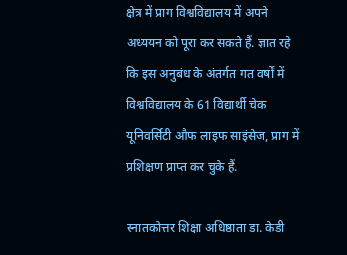क्षेत्र में प्राग विश्वविद्यालय में अपने अध्ययन को पूरा कर सकते हैं. ज्ञात रहे कि इस अनुबंध के अंतर्गत गत वर्षों में विश्वविद्यालय के 61 विद्यार्थी चेक यूनिवर्सिटी औफ लाइफ साइंसेज, प्राग में प्रशिक्षण प्राप्त कर चुके हैं.

स्नातकोत्तर शिक्षा अधिष्ठाता डा. केडी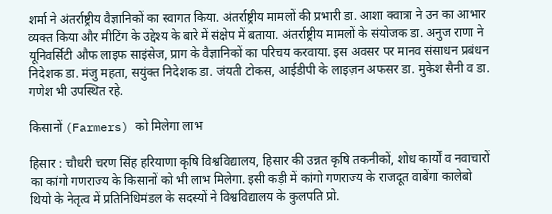शर्मा ने अंतर्राष्ट्रीय वैज्ञानिकों का स्वागत किया. अंतर्राष्ट्रीय मामलों की प्रभारी डा. आशा क्वात्रा ने उन का आभार व्यक्त किया और मीटिंग के उद्देश्य के बारे में संक्षेप में बताया. अंतर्राष्ट्रीय मामलों के संयोजक डा. अनुज राणा ने यूनिवर्सिटी औफ लाइफ साइंसेज, प्राग के वैज्ञानिकों का परिचय करवाया. इस अवसर पर मानव संसाधन प्रबंधन निदेशक डा. मंजु महता, सयुंक्त निदेशक डा. जंयती टोकस, आईडीपी के लाइज़न अफसर डा. मुकेश सैनी व डा. गणेश भी उपस्थित रहे.

किसानों (Farmers) को मिलेगा लाभ

हिसार : चौधरी चरण सिंह हरियाणा कृषि विश्वविद्यालय, हिसार की उन्नत कृषि तकनीकों, शोध कार्यों व नवाचारों का कांगो गणराज्य के किसानों को भी लाभ मिलेगा. इसी कड़ी में कांगो गणराज्य के राजदूत वाबेंगा कालेबो थियो के नेतृत्व में प्रतिनिधिमंडल के सदस्यों ने विश्वविद्यालय के कुलपति प्रो.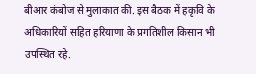बीआर कंबोज से मुलाकात की. इस बैठक में हकृवि के अधिकारियों सहित हरियाणा के प्रगतिशील किसान भी उपस्थित रहे.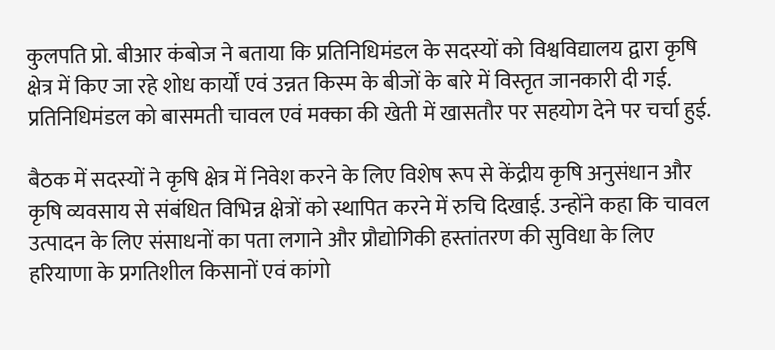कुलपति प्रो. बीआर कंबोज ने बताया कि प्रतिनिधिमंडल के सदस्यों को विश्वविद्यालय द्वारा कृषि क्षेत्र में किए जा रहे शोध कार्यों एवं उन्नत किस्म के बीजों के बारे में विस्तृत जानकारी दी गई. प्रतिनिधिमंडल को बासमती चावल एवं मक्का की खेती में खासतौर पर सहयोग देने पर चर्चा हुई.

बैठक में सदस्यों ने कृषि क्षेत्र में निवेश करने के लिए विशेष रूप से केंद्रीय कृषि अनुसंधान और कृषि व्यवसाय से संबंधित विभिन्न क्षेत्रों को स्थापित करने में रुचि दिखाई. उन्होंने कहा कि चावल उत्पादन के लिए संसाधनों का पता लगाने और प्रौद्योगिकी हस्तांतरण की सुविधा के लिए हरियाणा के प्रगतिशील किसानों एवं कांगो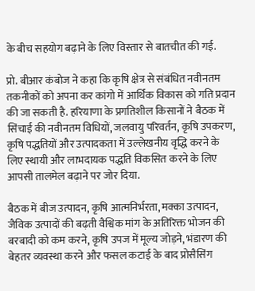के बीच सहयोग बढ़ाने के लिए विस्तार से बातचीत की गई.

प्रो. बीआर कंबोज ने कहा कि कृषि क्षेत्र से संबंधित नवीनतम तकनीकों को अपना कर कांगो में आर्थिक विकास को गति प्रदान की जा सकती है. हरियाणा के प्रगतिशील किसानों ने बैठक में सिंचाई की नवीनतम विधियों, जलवायु परिवर्तन, कृषि उपकरण, कृषि पद्धतियों और उत्पादकता में उल्लेखनीय वृद्धि करने के लिए स्थायी और लाभदायक पद्धति विकसित करने के लिए आपसी तालमेल बढ़ाने पर जोर दिया.

बैठक में बीज उत्पादन, कृषि आत्मनिर्भरता, मक्का उत्पादन, जैविक उत्पादों की बढ़ती वैश्विक मांग के अतिरिक्त भोजन की बरबादी को कम करने, कृषि उपज में मूल्य जोड़ने, भंडारण की बेहतर व्यवस्था करने और फसल कटाई के बाद प्रोसैसिंग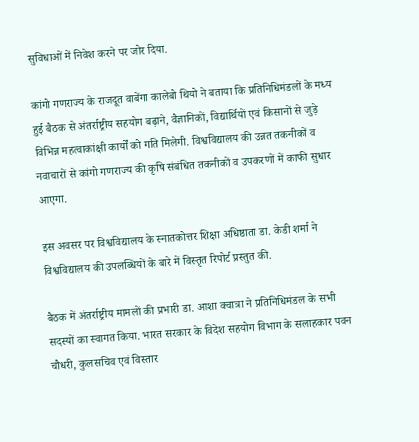सुविधाओं में निवेश करने पर जोर दिया.

कांगो गणराज्य के राजदूत वाबेंगा कालेबो थियो ने बताया कि प्रतिनिधिमंडलों के मध्य हुई बैठक से अंतर्राष्ट्रीय सहयोग बढ़ाने, वैज्ञानिकों, विद्यार्थियों एवं किसानों से जुड़े विभिन्न महत्वाकांक्षी कार्यों को गति मिलेगी. विश्वविद्यालय की उन्नत तकनीकों व नवाचारों से कांगो गणराज्य की कृषि संबंधित तकनीकों व उपकरणों में काफी सुधार आएगा.

इस अवसर पर विश्वविद्यालय के स्नातकोत्तर शिक्षा अधिष्ठाता डा. केडी शर्मा ने विश्वविद्यालय की उपलब्धियों के बारे में विस्तृत रिपोर्ट प्रस्तुत की.

बैठक में अंतर्राष्ट्रीय मामलों की प्रभारी डा. आशा क्वात्रा ने प्रतिनिधिमंडल के सभी सदस्यों का स्वागत किया. भारत सरकार के विदेश सहयोग विभाग के सलाहकार पवन चौधरी, कुलसचिव एवं विस्तार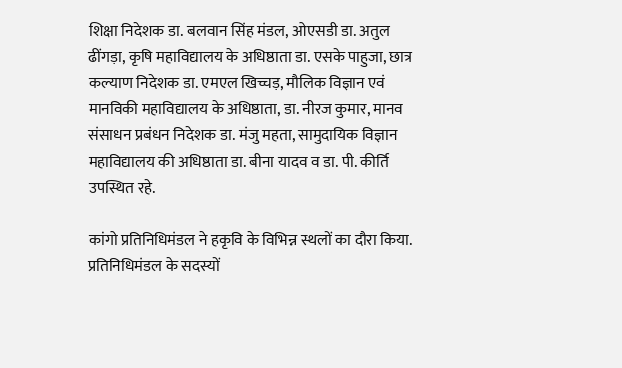शिक्षा निदेशक डा. बलवान सिंह मंडल, ओएसडी डा. अतुल ढींगड़ा, कृषि महाविद्यालय के अधिष्ठाता डा. एसके पाहुजा, छात्र कल्याण निदेशक डा. एमएल खिच्चड़, मौलिक विज्ञान एवं मानविकी महाविद्यालय के अधिष्ठाता, डा. नीरज कुमार, मानव संसाधन प्रबंधन निदेशक डा. मंजु महता, सामुदायिक विज्ञान महाविद्यालय की अधिष्ठाता डा. बीना यादव व डा. पी. कीर्ति उपस्थित रहे.

कांगो प्रतिनिधिमंडल ने हकृवि के विभिन्न स्थलों का दौरा किया. प्रतिनिधिमंडल के सदस्यों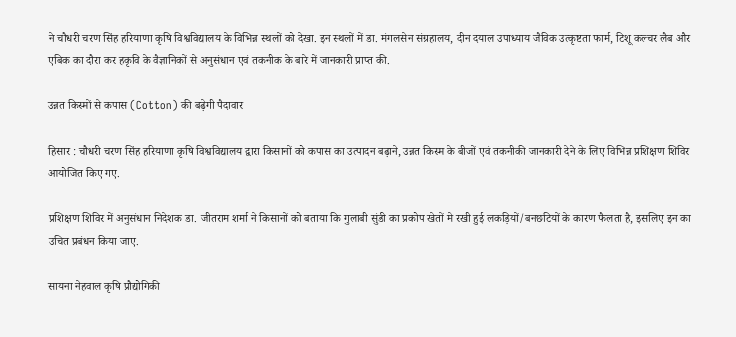ने चौधरी चरण सिंह हरियाणा कृषि विश्वविद्यालय के विभिन्न स्थलों को देखा. इन स्थलों में डा. मंगलसेन संग्रहालय, दीन दयाल उपाध्याय जैविक उत्कृष्टता फार्म, टिशू कल्चर लैब और एबिक का दौरा कर हकृवि के वैज्ञानिकों से अनुसंधान एवं तकनीक के बारे में जानकारी प्राप्त की.

उन्नत किस्मों से कपास (Cotton) की बढ़ेगी पैदावार

हिसार : चौधरी चरण सिंह हरियाणा कृषि विश्वविद्यालय द्वारा किसानों को कपास का उत्पादन बढ़ाने, उन्नत किस्म के बीजों एवं तकनीकी जानकारी देने के लिए विभिन्न प्रशिक्षण शिविर आयोजित किए गए.

प्रशिक्षण शिविर में अनुसंधान निदेशक डा. जीतराम शर्मा ने किसानों को बताया कि गुलाबी सुंडी का प्रकोप खेतों मे रखी हुई लकड़ियों/बनछटियों के कारण फैलता है, इसलिए इन का उचित प्रबंधन किया जाए.

सायना नेहवाल कृषि प्रौद्योगिकी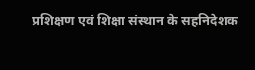प्रशिक्षण एवं शिक्षा संस्थान के सहनिदेशक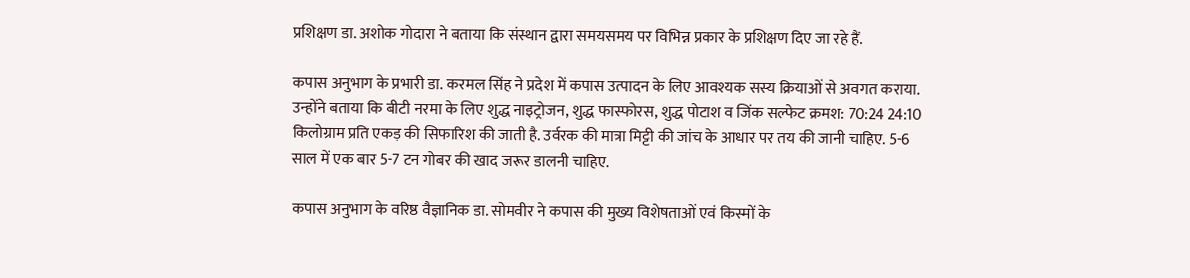प्रशिक्षण डा. अशोक गोदारा ने बताया कि संस्थान द्वारा समयसमय पर विभिन्न प्रकार के प्रशिक्षण दिए जा रहे हैं.

कपास अनुभाग के प्रभारी डा. करमल सिंह ने प्रदेश में कपास उत्पादन के लिए आवश्यक सस्य क्रियाओं से अवगत कराया. उन्होंने बताया कि बीटी नरमा के लिए शुद्ध नाइट्रोजन, शुद्ध फास्फोरस, शुद्ध पोटाश व जिंक सल्फेट क्रमश: 70:24 24:10 किलोग्राम प्रति एकड़ की सिफारिश की जाती है. उर्वरक की मात्रा मिट्टी की जांच के आधार पर तय की जानी चाहिए. 5-6 साल में एक बार 5-7 टन गोबर की खाद जरूर डालनी चाहिए.

कपास अनुभाग के वरिष्ठ वैज्ञानिक डा. सोमवीर ने कपास की मुख्य विशेषताओं एवं किस्मों के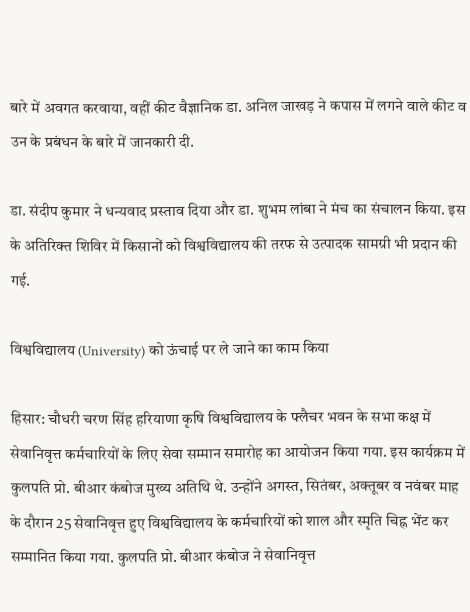बारे में अवगत करवाया, वहीं कीट वैज्ञानिक डा. अनिल जाखड़ ने कपास में लगने वाले कीट व उन के प्रबंधन के बारे में जानकारी दी.

डा. संदीप कुमार ने धन्यवाद प्रस्ताव दिया और डा. शुभम लांबा ने मंच का संचालन किया. इस के अतिरिक्त शिविर में किसानों को विश्वविद्यालय की तरफ से उत्पादक सामग्री भी प्रदान की गई.

विश्वविद्यालय (University) को ऊंचाई पर ले जाने का काम किया

हिसार: चौधरी चरण सिंह हरियाणा कृषि विश्वविद्यालय के फ्लैचर भवन के सभा कक्ष में सेवानिवृत्त कर्मचारियों के लिए सेवा सम्मान समारोह का आयोजन किया गया. इस कार्यक्रम में कुलपति प्रो. बीआर कंबोज मुख्य अतिथि थे. उन्होंने अगस्त, सितंबर, अक्तूबर व नवंबर माह के दौरान 25 सेवानिवृत्त हुए विश्वविद्यालय के कर्मचारियों को शाल और स्मृति चिह्न भेंट कर सम्मानित किया गया. कुलपति प्रो. बीआर कंबोज ने सेवानिवृत्त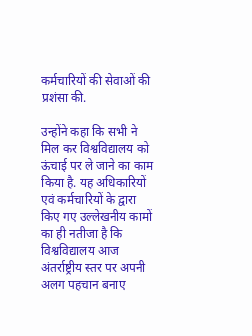कर्मचारियों की सेवाओं की प्रशंसा की.

उन्होंने कहा कि सभी ने मिल कर विश्वविद्यालय को ऊंचाई पर ले जाने का काम किया है. यह अधिकारियों एवं कर्मचारियों के द्वारा किए गए उल्लेखनीय कामों का ही नतीजा है कि विश्वविद्यालय आज अंतर्राष्ट्रीय स्तर पर अपनी अलग पहचान बनाए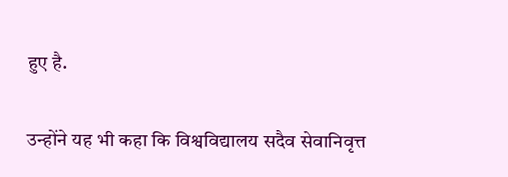हुए है.

उन्होंने यह भी कहा कि विश्वविद्यालय सदैव सेवानिवृत्त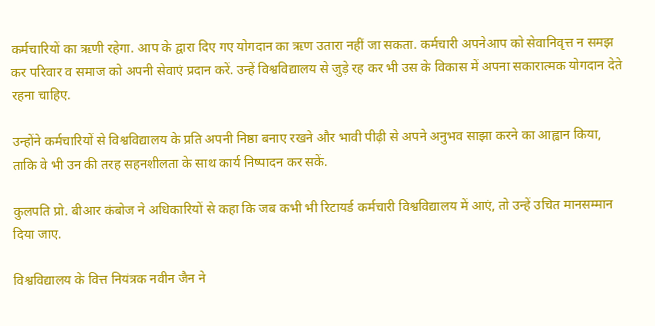कर्मचारियों का ऋणी रहेगा. आप के द्वारा दिए गए योगदान का ऋण उतारा नहीं जा सकता. कर्मचारी अपनेआप को सेवानिवृत्त न समझ कर परिवार व समाज को अपनी सेवाएं प्रदान करें. उन्हें विश्वविद्यालय से जुड़े रह कर भी उस के विकास में अपना सकारात्मक योगदान देते रहना चाहिए.

उन्होंने कर्मचारियों से विश्वविद्यालय के प्रति अपनी निष्ठा बनाए रखने और भावी पीढ़ी से अपने अनुभव साझा करने का आह्वान किया, ताकि वे भी उन की तरह सहनशीलता के साथ कार्य निष्पादन कर सकें.

कुलपति प्रो. बीआर कंबोज ने अधिकारियों से कहा कि जब कभी भी रिटायर्ड कर्मचारी विश्वविद्यालय में आएं, तो उन्हें उचित मानसम्मान दिया जाए.

विश्वविद्यालय के वित्त नियंत्रक नवीन जैन ने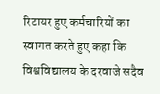रिटायर हुए कर्मचारियों का स्वागत करते हुए कहा कि विश्वविद्यालय के दरवाजे सदैव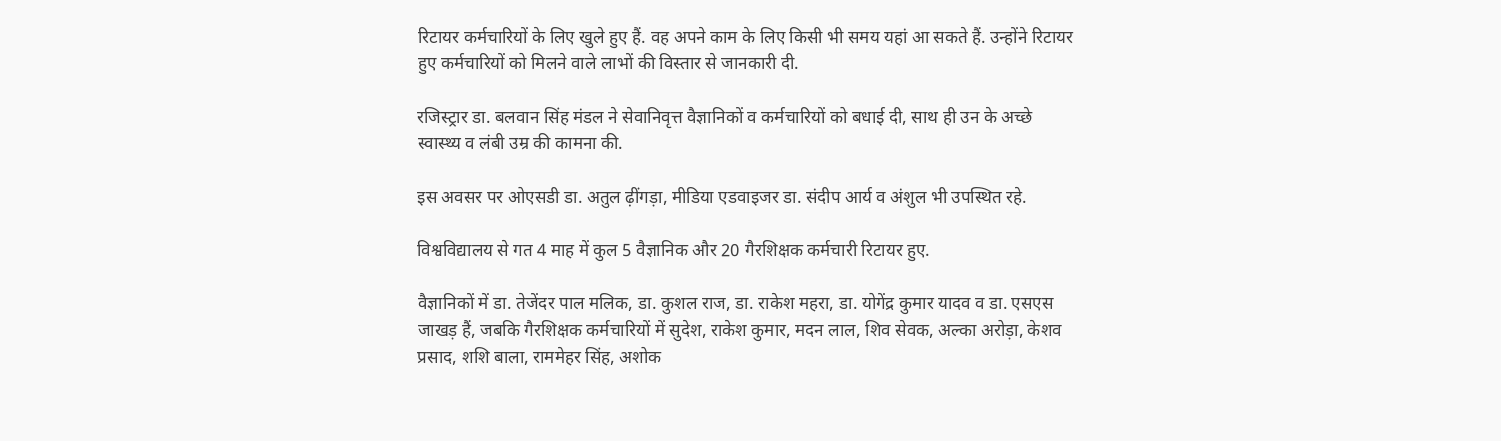रिटायर कर्मचारियों के लिए खुले हुए हैं. वह अपने काम के लिए किसी भी समय यहां आ सकते हैं. उन्होंने रिटायर हुए कर्मचारियों को मिलने वाले लाभों की विस्तार से जानकारी दी.

रजिस्ट्रार डा. बलवान सिंह मंडल ने सेवानिवृत्त वैज्ञानिकों व कर्मचारियों को बधाई दी, साथ ही उन के अच्छे स्वास्थ्य व लंबी उम्र की कामना की.

इस अवसर पर ओएसडी डा. अतुल ढ़ींगड़ा, मीडिया एडवाइजर डा. संदीप आर्य व अंशुल भी उपस्थित रहे.

विश्वविद्यालय से गत 4 माह में कुल 5 वैज्ञानिक और 20 गैरशिक्षक कर्मचारी रिटायर हुए.

वैज्ञानिकों में डा. तेजेंदर पाल मलिक, डा. कुशल राज, डा. राकेश महरा, डा. योगेंद्र कुमार यादव व डा. एसएस जाखड़ हैं, जबकि गैरशिक्षक कर्मचारियों में सुदेश, राकेश कुमार, मदन लाल, शिव सेवक, अल्का अरोड़ा, केशव प्रसाद, शशि बाला, राममेहर सिंह, अशोक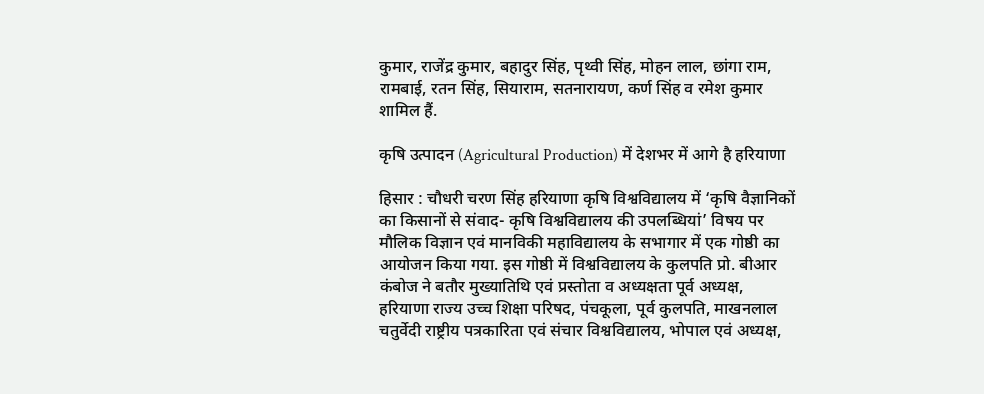कुमार, राजेंद्र कुमार, बहादुर सिंह, पृथ्वी सिंह, मोहन लाल, छांगा राम, रामबाई, रतन सिंह, सियाराम, सतनारायण, कर्ण सिंह व रमेश कुमार शामिल हैं.

कृषि उत्पादन (Agricultural Production) में देशभर में आगे है हरियाणा

हिसार : चौधरी चरण सिंह हरियाणा कृषि विश्वविद्यालय में ‘कृषि वैज्ञानिकों का किसानों से संवाद- कृषि विश्वविद्यालय की उपलब्धियां’ विषय पर मौलिक विज्ञान एवं मानविकी महाविद्यालय के सभागार में एक गोष्ठी का आयोजन किया गया. इस गोष्ठी में विश्वविद्यालय के कुलपति प्रो. बीआर कंबोज ने बतौर मुख्यातिथि एवं प्रस्तोता व अध्यक्षता पूर्व अध्यक्ष, हरियाणा राज्य उच्च शिक्षा परिषद, पंचकूला, पूर्व कुलपति, माखनलाल चतुर्वेदी राष्ट्रीय पत्रकारिता एवं संचार विश्वविद्यालय, भोपाल एवं अध्यक्ष,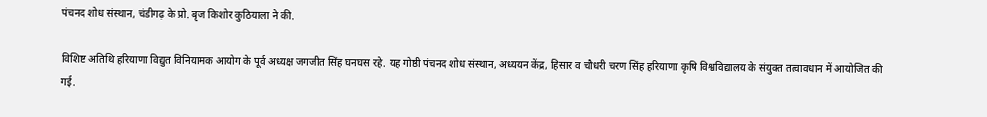पंचनद शोध संस्थान, चंडीगढ़ के प्रो. बृज किशोर कुठियाला ने की.

विशिष्ट अतिथि हरियाणा विद्युत विनियामक आयोग के पूर्व अध्यक्ष जगजीत सिंह घनघस रहे. यह गोष्ठी पंचनद शोध संस्थान, अध्ययन केंद्र, हिसार व चौधरी चरण सिंह हरियाणा कृषि विश्वविद्यालय के संयुक्त तत्वावधान में आयोजित की गई.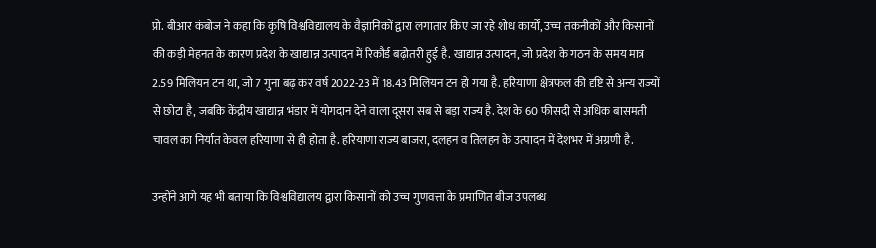प्रो. बीआर कंबोज ने कहा कि कृषि विश्वविद्यालय के वैज्ञानिकों द्वारा लगातार किए जा रहे शोध कार्यों, उच्च तकनीकों और किसानों की कड़ी मेहनत के कारण प्रदेश के खाद्यान्न उत्पादन में रिकौर्ड बढ़ोतरी हुई है. खाद्यान्न उत्पादन, जो प्रदेश के गठन के समय मात्र 2.59 मिलियन टन था, जो 7 गुना बढ़ कर वर्ष 2022-23 में 18.43 मिलियन टन हो गया है. हरियाणा क्षेत्रफल की दृष्टि से अन्य राज्यों से छोटा है, जबकि केंद्रीय खाद्यान्न भंडार में योगदान देने वाला दूसरा सब से बड़ा राज्य है. देश के 60 फीसदी से अधिक बासमती चावल का निर्यात केवल हरियाणा से ही होता है. हरियाणा राज्य बाजरा, दलहन व तिलहन के उत्पादन में देशभर में अग्रणी है.

उन्होंने आगे यह भी बताया कि विश्वविद्यालय द्वारा किसानों को उच्च गुणवत्ता के प्रमाणित बीज उपलब्ध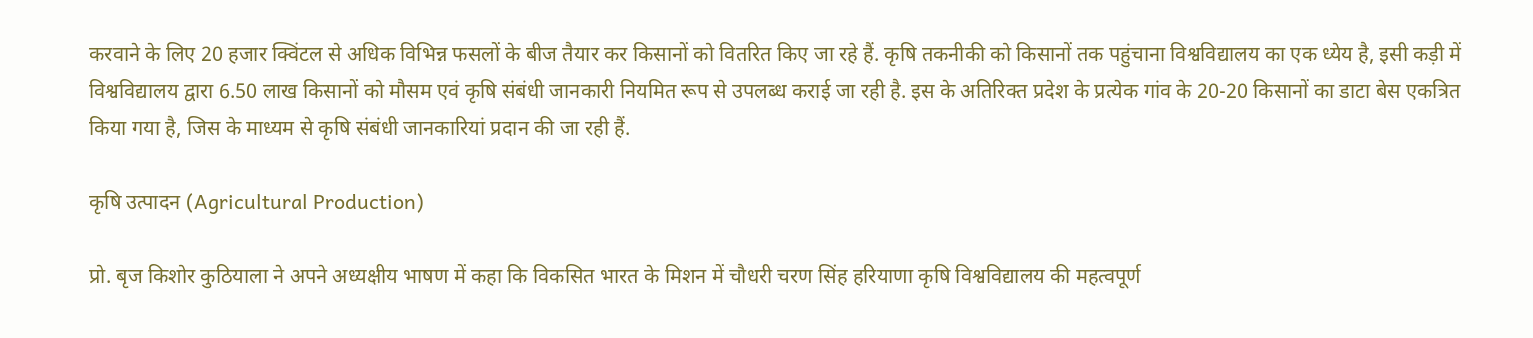करवाने के लिए 20 हजार क्विंटल से अधिक विभिन्न फसलों के बीज तैयार कर किसानों को वितरित किए जा रहे हैं. कृषि तकनीकी को किसानों तक पहुंचाना विश्वविद्यालय का एक ध्येय है, इसी कड़ी में विश्वविद्यालय द्वारा 6.50 लाख किसानों को मौसम एवं कृषि संबंधी जानकारी नियमित रूप से उपलब्ध कराई जा रही है. इस के अतिरिक्त प्रदेश के प्रत्येक गांव के 20-20 किसानों का डाटा बेस एकत्रित किया गया है, जिस के माध्यम से कृषि संबंधी जानकारियां प्रदान की जा रही हैं.

कृषि उत्पादन (Agricultural Production)

प्रो. बृज किशोर कुठियाला ने अपने अध्यक्षीय भाषण में कहा कि विकसित भारत के मिशन में चौधरी चरण सिंह हरियाणा कृषि विश्वविद्यालय की महत्वपूर्ण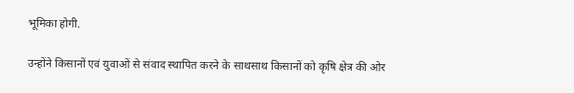भूमिका होगी.

उन्होंने किसानों एवं युवाओं से संवाद स्थापित करने के साथसाथ किसानों को कृषि क्षेत्र की ओर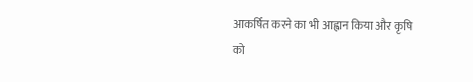आकर्षित करने का भी आह्वान किया और कृषि को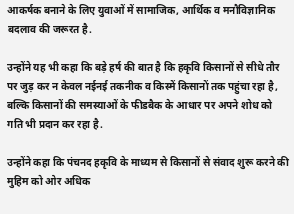आकर्षक बनाने के लिए युवाओं में सामाजिक, आर्थिक व मनौविज्ञानिक बदलाव की जरूरत है.

उन्होंने यह भी कहा कि बड़े हर्ष की बात है कि हकृवि किसानों से सीधे तौर पर जुड़ कर न केवल नईनई तकनीक व किस्में किसानों तक पहुंचा रहा है, बल्कि किसानों की समस्याओं के फीडबैक के आधार पर अपने शोध को गति भी प्रदान कर रहा है.

उन्होंने कहा कि पंचनद हकृवि के माध्यम से किसानों से संवाद शुरू करने की मुहिम को ओर अधिक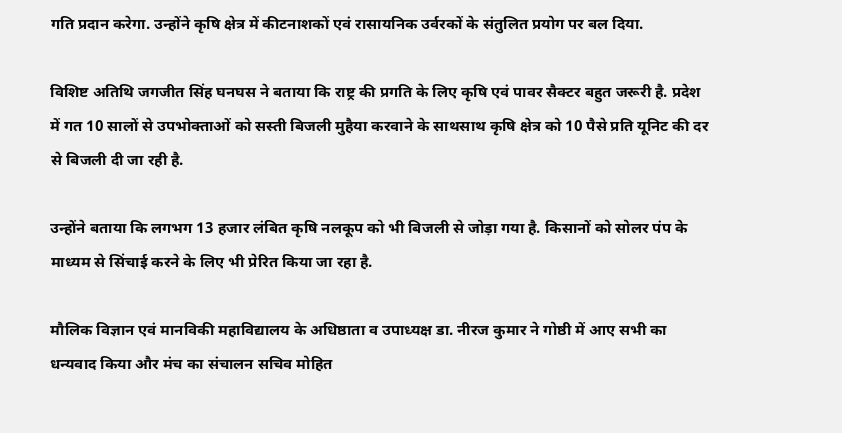गति प्रदान करेगा. उन्होंने कृषि क्षेत्र में कीटनाशकों एवं रासायनिक उर्वरकों के संतुलित प्रयोग पर बल दिया.

विशिष्ट अतिथि जगजीत सिंह घनघस ने बताया कि राष्ट्र की प्रगति के लिए कृषि एवं पावर सैक्टर बहुत जरूरी है. प्रदेश में गत 10 सालों से उपभोक्ताओं को सस्ती बिजली मुहैया करवाने के साथसाथ कृषि क्षेत्र को 10 पैसे प्रति यूनिट की दर से बिजली दी जा रही है.

उन्होंने बताया कि लगभग 13 हजार लंबित कृषि नलकूप को भी बिजली से जोड़ा गया है. किसानों को सोलर पंप के माध्यम से सिंचाई करने के लिए भी प्रेरित किया जा रहा है.

मौलिक विज्ञान एवं मानविकी महाविद्यालय के अधिष्ठाता व उपाध्यक्ष डा. नीरज कुमार ने गोष्ठी में आए सभी का धन्यवाद किया और मंच का संचालन सचिव मोहित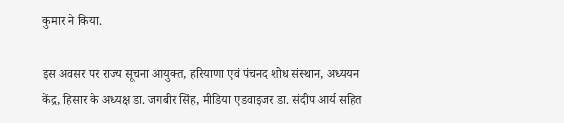कुमार ने किया.

इस अवसर पर राज्य सूचना आयुक्त, हरियाणा एवं पंचनद शोध संस्थान, अध्ययन केंद्र, हिसार के अध्यक्ष डा. जगबीर सिंह, मीडिया एडवाइजर डा. संदीप आर्य सहित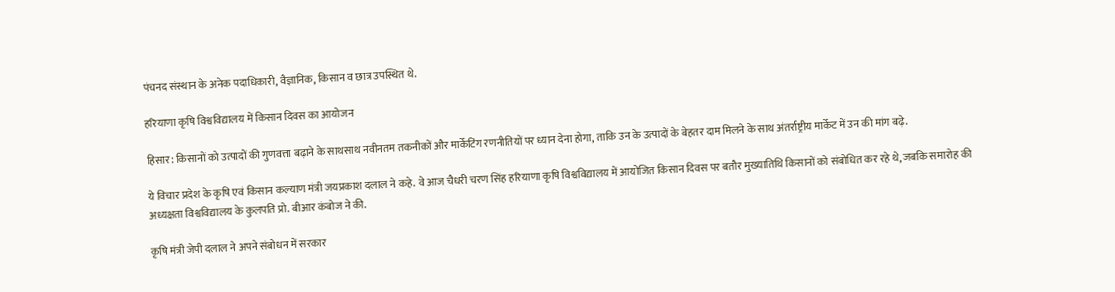पंचनद संस्थान के अनेक पदाधिकारी, वैज्ञानिक, किसान व छात्र उपस्थित थे.

हरियाणा कृषि विश्वविद्यालय में किसान दिवस का आयोजन

हिसार: किसानों को उत्पादों की गुणवत्ता बढ़ाने के साथसाथ नवीनतम तकनीकों और मार्केटिंग रणनीतियों पर ध्यान देना होगा, ताकि उन के उत्पादों के बेहतर दाम मिलने के साथ अंतर्राष्ट्रीय मार्केट में उन की मांग बढ़े.

ये विचार प्रदेश के कृषि एवं किसान कल्याण मंत्री जयप्रकाश दलाल ने कहे. वे आज चैधरी चरण सिंह हरियाणा कृषि विश्वविद्यालय में आयोजित किसान दिवस पर बतौर मुख्यातिथि किसानों को संबोधित कर रहे थे, जबकि समारोह की अध्यक्षता विश्वविद्यालय के कुलपति प्रो. बीआर कंबोज ने की.

कृषि मंत्री जेपी दलाल ने अपने संबोधन में सरकार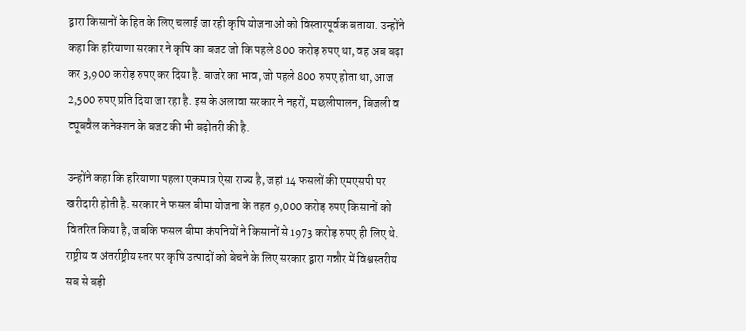द्वारा किसानों के हित के लिए चलाई जा रही कृषि योजनाओं को विस्तारपूर्वक बताया. उन्होंने कहा कि हरियाणा सरकार ने कृषि का बजट जो कि पहले 800 करोड़ रुपए था, वह अब बढ़ा कर 3,900 करोड़ रुपए कर दिया है. बाजरे का भाव, जो पहले 800 रुपए होता था, आज 2,500 रुपए प्रति दिया जा रहा है. इस के अलावा सरकार ने नहरों, मछलीपालन, बिजली व ट्यूबवैल कनेक्शन के बजट की भी बढ़ोतरी की है.

उन्होंने कहा कि हरियाणा पहला एकमात्र ऐसा राज्य है, जहां 14 फसलों की एमएसपी पर खरीदारी होती है. सरकार ने फसल बीमा योजना के तहत 9,000 करोड़ रुपए किसानों को वितरित किया है, जबकि फसल बीमा कंपनियों ने किसानों से 1973 करोड़ रुपए ही लिए थे. राष्ट्रीय व अंतर्राष्ट्रीय स्तर पर कृषि उत्पादों को बेचने के लिए सरकार द्वारा गन्नौर में विश्वस्तरीय सब से बड़ी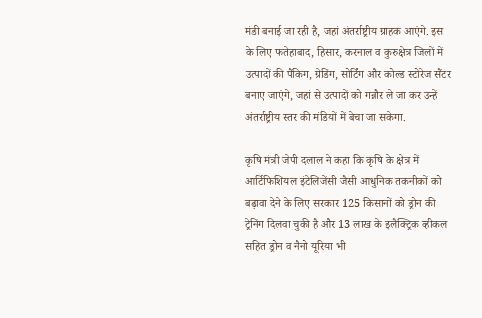मंडी बनाई जा रही है, जहां अंतर्राष्ट्रीय ग्राहक आएंगे. इस के लिए फतेहाबाद, हिसार, करनाल व कुरुक्षेत्र जिलों में उत्पादों की पैंकिग, ग्रेडिंग, सोर्टिंग और कोल्ड स्टोरेज सैंटर बनाए जाएंगे, जहां से उत्पादों को गन्नौर ले जा कर उन्हें अंतर्राष्ट्रीय स्तर की मंडियों में बेचा जा सकेगा.

कृषि मंत्री जेपी दलाल ने कहा कि कृषि के क्षेत्र में आर्टिफिशियल इंटेलिजेंसी जैसी आधुनिक तकनीकों को बढ़ावा देने के लिए सरकार 125 किसानों को ड्रोन की ट्रेनिंग दिलवा चुकी है और 13 लाख के इलैक्ट्रिक व्हीकल सहित ड्रोन व नैनो यूरिया भी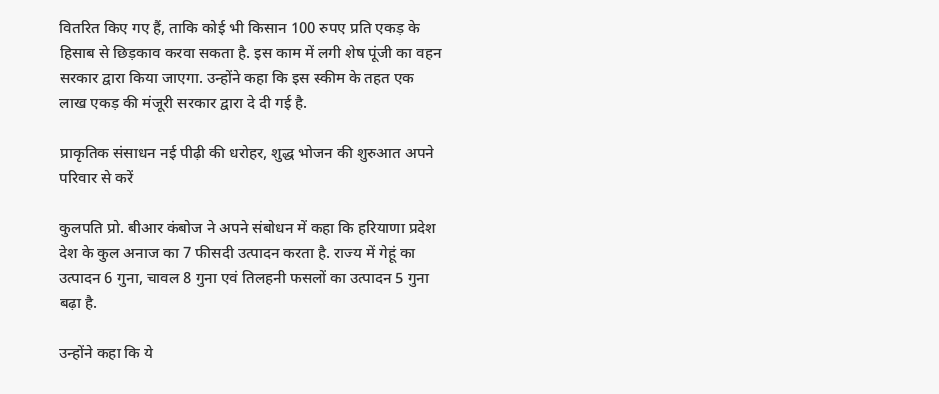वितरित किए गए हैं, ताकि कोई भी किसान 100 रुपए प्रति एकड़ के हिसाब से छिड़काव करवा सकता है. इस काम में लगी शेष पूंजी का वहन सरकार द्वारा किया जाएगा. उन्होंने कहा कि इस स्कीम के तहत एक लाख एकड़ की मंजूरी सरकार द्वारा दे दी गई है.

प्राकृतिक संसाधन नई पीढ़ी की धरोहर, शुद्ध भोजन की शुरुआत अपने परिवार से करें

कुलपति प्रो. बीआर कंबोज ने अपने संबोधन में कहा कि हरियाणा प्रदेश देश के कुल अनाज का 7 फीसदी उत्पादन करता है. राज्य में गेहूं का उत्पादन 6 गुना, चावल 8 गुना एवं तिलहनी फसलों का उत्पादन 5 गुना बढ़ा है.

उन्होंने कहा कि ये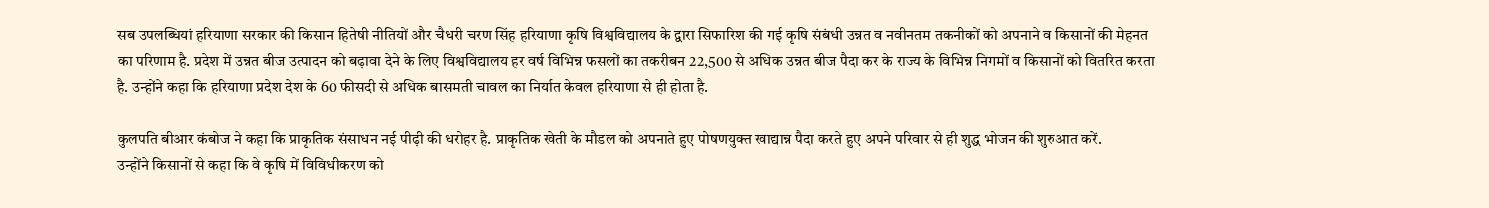सब उपलब्धियां हरियाणा सरकार की किसान हितेषी नीतियों और चैधरी चरण सिंह हरियाणा कृषि विश्वविद्यालय के द्वारा सिफारिश की गई कृषि संबंधी उन्नत व नवीनतम तकनीकों को अपनाने व किसानों की मेहनत का परिणाम है. प्रदेश में उन्नत बीज उत्पादन को बढ़ावा देने के लिए विश्वविद्यालय हर वर्ष विभिन्न फसलों का तकरीबन 22,500 से अधिक उन्नत बीज पैदा कर के राज्य के विभिन्न निगमों व किसानों को वितरित करता है. उन्होंने कहा कि हरियाणा प्रदेश देश के 60 फीसदी से अधिक बासमती चावल का निर्यात केवल हरियाणा से ही होता है.

कुलपति बीआर कंबोज ने कहा कि प्राकृतिक संसाधन नई पीढ़ी की धरोहर है. प्राकृतिक खेती के मौडल को अपनाते हुए पोषणयुक्त खाद्यान्न पैदा करते हुए अपने परिवार से ही शुद्ध भोजन की शुरुआत करें.
उन्होंने किसानों से कहा कि वे कृषि में विविधीकरण को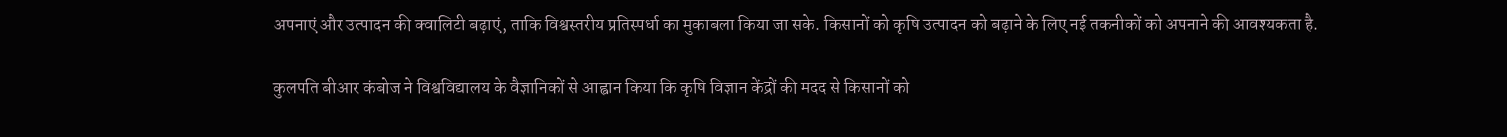अपनाएं और उत्पादन की क्वालिटी बढ़ाएं, ताकि विश्वस्तरीय प्रतिस्पर्धा का मुकाबला किया जा सके. किसानों को कृषि उत्पादन को बढ़ाने के लिए नई तकनीकों को अपनाने की आवश्यकता है.

कुलपति बीआर कंबोज ने विश्वविद्यालय के वैज्ञानिकों से आह्वान किया कि कृषि विज्ञान केंद्रों की मदद से किसानों को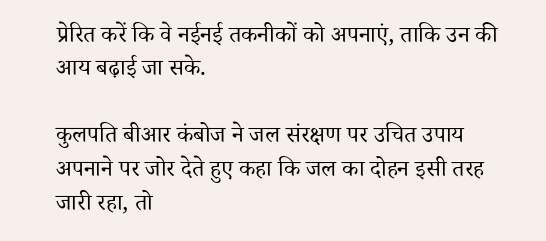प्रेरित करें कि वे नईनई तकनीकों को अपनाएं, ताकि उन की आय बढ़ाई जा सके.

कुलपति बीआर कंबोज ने जल संरक्षण पर उचित उपाय अपनाने पर जोर देते हुए कहा कि जल का दोहन इसी तरह जारी रहा, तो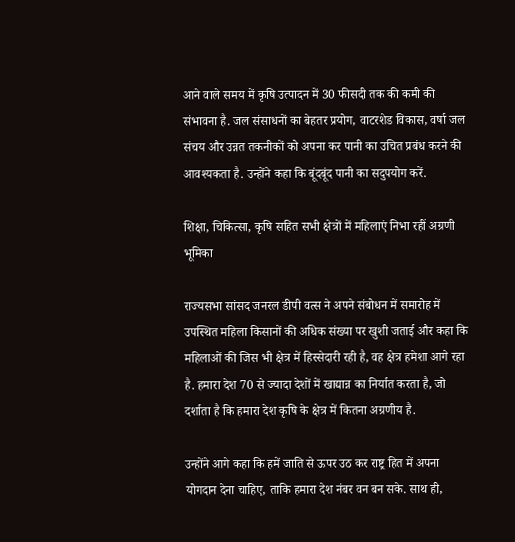आने वाले समय में कृषि उत्पादन में 30 फीसदी तक की कमी की संभावना है. जल संसाधनों का बेहतर प्रयोग, वाटरशेड विकास, वर्षा जल संचय और उन्नत तकनीकों को अपना कर पानी का उचित प्रबंध करने की आवश्यकता है. उन्होंने कहा कि बूंदबूंद पानी का सदुपयोग करें.

शिक्षा, चिकित्सा, कृषि सहित सभी क्षेत्रों में महिलाएं निभा रहीं अग्रणी भूमिका

राज्यसभा सांसद जनरल डीपी वत्स ने अपने संबोधन में समारोह में उपस्थित महिला किसानों की अधिक संख्या पर खुशी जताई और कहा कि महिलाओं की जिस भी क्षेत्र में हिस्सेदारी रही है, वह क्षेत्र हमेशा आगे रहा है. हमारा देश 70 से ज्यादा देशों में खाद्यान्न का निर्यात करता है, जो दर्शाता है कि हमारा देश कृषि के क्षेत्र में कितना अग्रणीय है.

उन्होंने आगे कहा कि हमें जाति से ऊपर उठ कर राष्ट्र हित में अपना योगदान देना चाहिए, ताकि हमारा देश नंबर वन बन सके. साथ ही,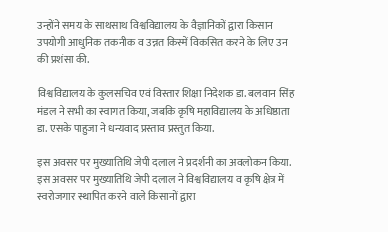उन्होंने समय के साथसाथ विश्वविद्यालय के वैज्ञानिकों द्वारा किसान उपयोगी आधुनिक तकनीक व उन्नत किस्में विकसित करने के लिए उन की प्रशंसा की.

विश्वविद्यालय के कुलसचिव एवं विस्तार शिक्षा निदेशक डा. बलवान सिंह मंडल ने सभी का स्वागत किया, जबकि कृषि महाविद्यालय के अधिष्ठाता डा. एसके पाहुजा ने धन्यवाद प्रस्ताव प्रस्तुत किया.

इस अवसर पर मुख्यातिथि जेपी दलाल ने प्रदर्शनी का अवलोकन किया. इस अवसर पर मुख्यातिथि जेपी दलाल ने विश्वविद्यालय व कृषि क्षेत्र में स्वरोजगार स्थापित करने वाले किसानों द्वारा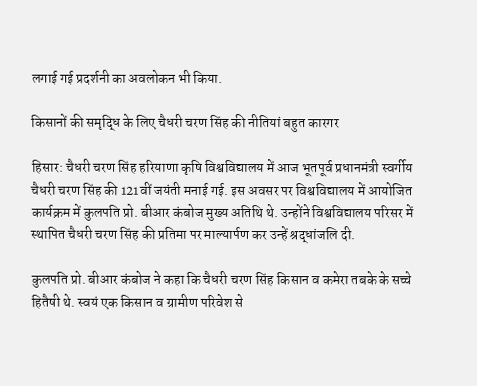लगाई गई प्रदर्शनी का अवलोकन भी किया.

किसानों की समृद्धि के लिए चैधरी चरण सिंह की नीतियां बहुत कारगर

हिसार: चैधरी चरण सिंह हरियाणा कृषि विश्वविद्यालय में आज भूतपूर्व प्रधानमंत्री स्वर्गीय चैधरी चरण सिंह की 121वीं जयंती मनाई गई. इस अवसर पर विश्वविद्यालय में आयोजित कार्यक्रम में कुलपति प्रो. बीआर कंबोज मुख्य अतिथि थे. उन्होंने विश्वविद्यालय परिसर में स्थापित चैधरी चरण सिंह की प्रतिमा पर माल्यार्पण कर उन्हें श्रद्धांजलि दी.

कुलपति प्रो. बीआर कंबोज ने कहा कि चैधरी चरण सिंह किसान व कमेरा तबके के सच्चे हितैषी थे. स्वयं एक किसान व ग्रामीण परिवेश से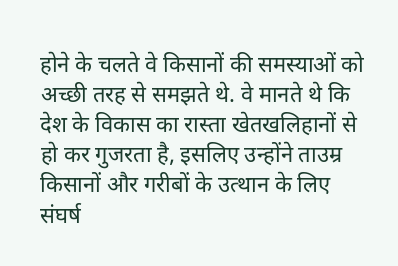होने के चलते वे किसानों की समस्याओं को अच्छी तरह से समझते थे. वे मानते थे कि देश के विकास का रास्ता खेतखलिहानों से हो कर गुजरता है, इसलिए उन्होंने ताउम्र किसानों और गरीबों के उत्थान के लिए संघर्ष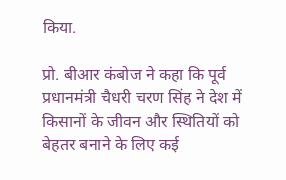किया.

प्रो. बीआर कंबोज ने कहा कि पूर्व प्रधानमंत्री चैधरी चरण सिंह ने देश में किसानों के जीवन और स्थितियों को बेहतर बनाने के लिए कई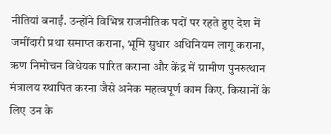नीतियां बनाईं. उन्होंने विभिन्न राजनीतिक पदों पर रहते हुए देश में जमींदारी प्रथा समाप्त कराना, भूमि सुधार अधिनियम लागू कराना, ऋण निमोचन विधेयक पारित कराना और केंद्र में ग्रामीण पुनरुत्थान मंत्रालय स्थापित करना जैसे अनेक महत्वपूर्ण काम किए. किसानों के लिए उन के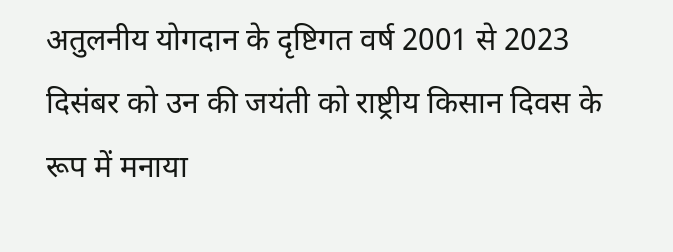अतुलनीय योगदान के दृष्टिगत वर्ष 2001 से 2023 दिसंबर को उन की जयंती को राष्ट्रीय किसान दिवस के रूप में मनाया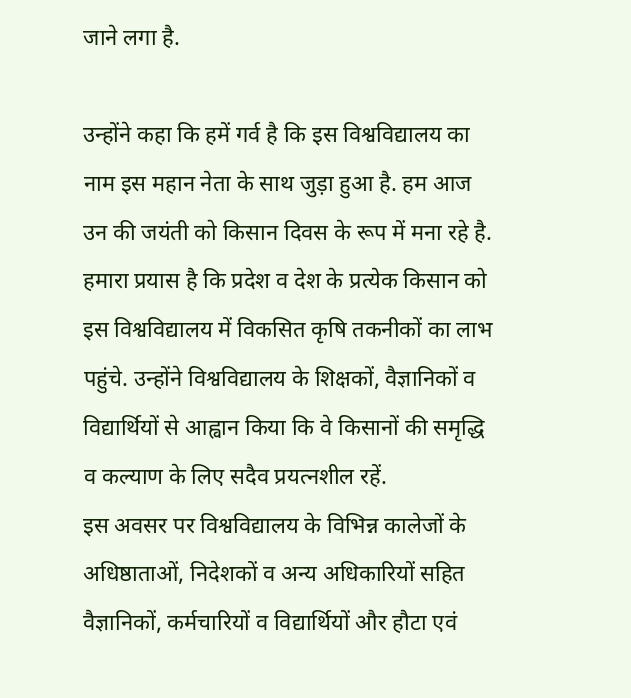जाने लगा है.

उन्होंने कहा कि हमें गर्व है कि इस विश्वविद्यालय का नाम इस महान नेता के साथ जुड़ा हुआ है. हम आज उन की जयंती को किसान दिवस के रूप में मना रहे है. हमारा प्रयास है कि प्रदेश व देश के प्रत्येक किसान को इस विश्वविद्यालय में विकसित कृषि तकनीकों का लाभ पहुंचे. उन्होंने विश्वविद्यालय के शिक्षकों, वैज्ञानिकों व विद्यार्थियों से आह्वान किया कि वे किसानों की समृद्धि व कल्याण के लिए सदैव प्रयत्नशील रहें.
इस अवसर पर विश्वविद्यालय के विभिन्न कालेजों के अधिष्ठाताओं, निदेशकों व अन्य अधिकारियों सहित वैज्ञानिकों, कर्मचारियों व विद्यार्थियों और हौटा एवं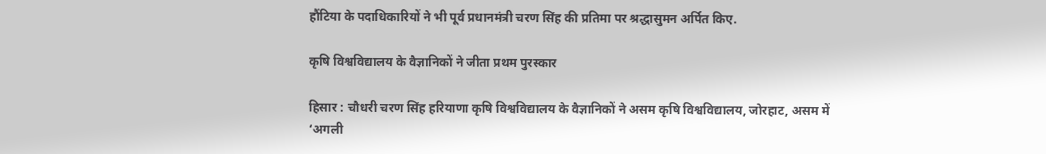हौंटिया के पदाधिकारियों ने भी पूर्व प्रधानमंत्री चरण सिंह की प्रतिमा पर श्रद्धासुमन अर्पित किए.

कृषि विश्वविद्यालय के वैज्ञानिकों ने जीता प्रथम पुरस्कार

हिसार : चौधरी चरण सिंह हरियाणा कृषि विश्वविद्यालय के वैज्ञानिकों ने असम कृषि विश्वविद्यालय, जोरहाट, असम में ‘अगली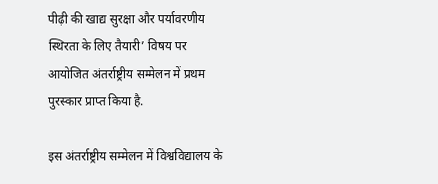पीढ़ी की खाद्य सुरक्षा और पर्यावरणीय स्थिरता के लिए तैयारी’ विषय पर आयोजित अंतर्राष्ट्रीय सम्मेलन में प्रथम पुरस्कार प्राप्त किया है.

इस अंतर्राष्ट्रीय सम्मेलन में विश्वविद्यालय के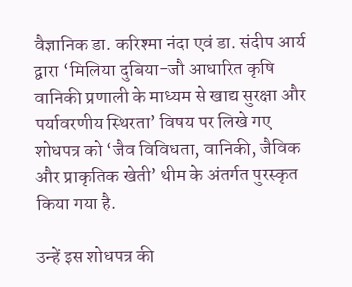वैज्ञानिक डा. करिश्मा नंदा एवं डा. संदीप आर्य द्वारा ‘मिलिया दुबिया-जौ आधारित कृषि वानिकी प्रणाली के माध्यम से खाद्य सुरक्षा और पर्यावरणीय स्थिरता’ विषय पर लिखे गए शोधपत्र को ‘जैव विविधता, वानिकी, जैविक और प्राकृतिक खेती’ थीम के अंतर्गत पुरस्कृत किया गया है.

उन्हें इस शोधपत्र की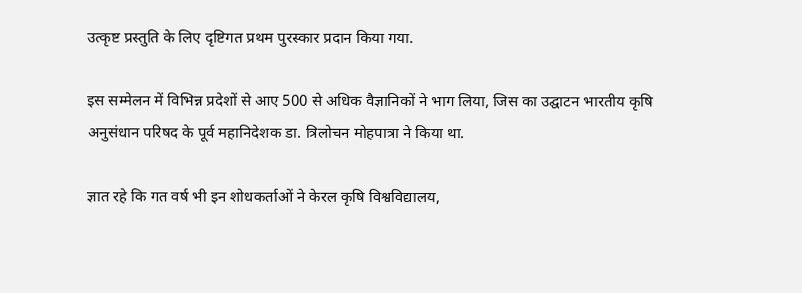उत्कृष्ट प्रस्तुति के लिए दृष्टिगत प्रथम पुरस्कार प्रदान किया गया.

इस सम्मेलन में विभिन्न प्रदेशों से आए 500 से अधिक वैज्ञानिकों ने भाग लिया, जिस का उद्घाटन भारतीय कृषि अनुसंधान परिषद के पूर्व महानिदेशक डा. त्रिलोचन मोहपात्रा ने किया था.

ज्ञात रहे कि गत वर्ष भी इन शोधकर्ताओं ने केरल कृषि विश्वविद्यालय,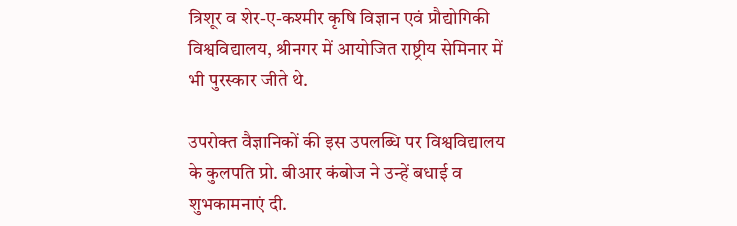त्रिशूर व शेर-ए-कश्मीर कृषि विज्ञान एवं प्रौद्योगिकी विश्वविद्यालय, श्रीनगर में आयोजित राष्ट्रीय सेमिनार में भी पुरस्कार जीते थे.

उपरोक्त वैज्ञानिकों की इस उपलब्धि पर विश्वविद्यालय के कुलपति प्रो. बीआर कंबोज ने उन्हें बधाई व शुभकामनाएं दी.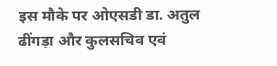इस मौके पर ओएसडी डा. अतुल ढींगड़ा और कुलसचिव एवं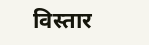विस्तार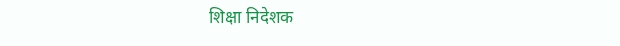शिक्षा निदेशक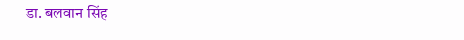डा. बलवान सिंह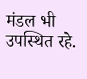मंडल भी उपस्थित रहे.